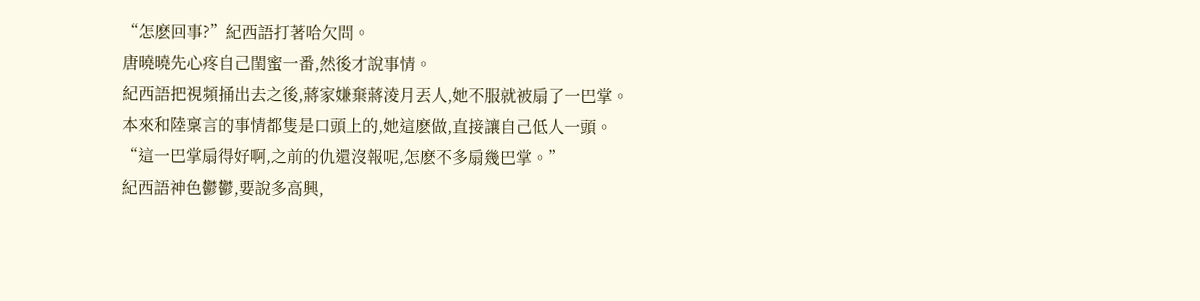“怎麽回事?”紀西語打著哈欠問。
唐曉曉先心疼自己閨蜜一番,然後才說事情。
紀西語把視頻捅出去之後,蔣家嫌棄蔣淩月丟人,她不服就被扇了一巴掌。
本來和陸稟言的事情都隻是口頭上的,她這麽做,直接讓自己低人一頭。
“這一巴掌扇得好啊,之前的仇還沒報呢,怎麽不多扇幾巴掌。”
紀西語神色鬱鬱,要說多高興,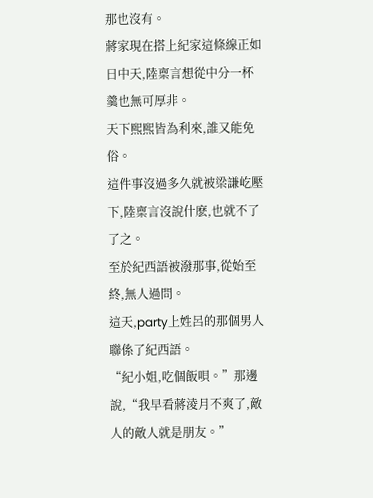那也沒有。
蔣家現在搭上紀家這條線正如日中天,陸稟言想從中分一杯羹也無可厚非。
天下熙熙皆為利來,誰又能免俗。
這件事沒過多久就被梁謙屹壓下,陸稟言沒說什麽,也就不了了之。
至於紀西語被潑那事,從始至終,無人過問。
這天,party上姓呂的那個男人聯係了紀西語。
“紀小姐,吃個飯唄。”那邊說,“我早看蔣淩月不爽了,敵人的敵人就是朋友。”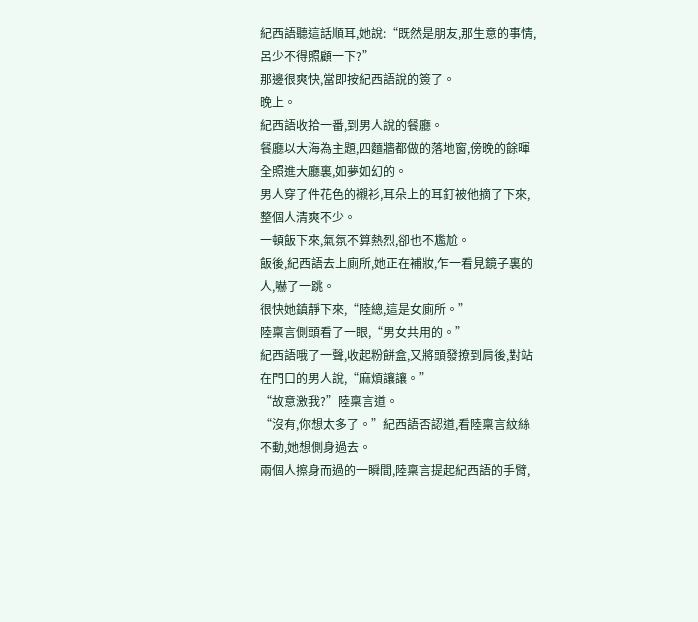紀西語聽這話順耳,她說:“既然是朋友,那生意的事情,呂少不得照顧一下?”
那邊很爽快,當即按紀西語說的簽了。
晚上。
紀西語收拾一番,到男人說的餐廳。
餐廳以大海為主題,四麵牆都做的落地窗,傍晚的餘暉全照進大廳裏,如夢如幻的。
男人穿了件花色的襯衫,耳朵上的耳釘被他摘了下來,整個人清爽不少。
一頓飯下來,氣氛不算熱烈,卻也不尷尬。
飯後,紀西語去上廁所,她正在補妝,乍一看見鏡子裏的人,嚇了一跳。
很快她鎮靜下來,“陸總,這是女廁所。”
陸稟言側頭看了一眼,“男女共用的。”
紀西語哦了一聲,收起粉餅盒,又將頭發撩到肩後,對站在門口的男人說,“麻煩讓讓。”
“故意激我?”陸稟言道。
“沒有,你想太多了。”紀西語否認道,看陸稟言紋絲不動,她想側身過去。
兩個人擦身而過的一瞬間,陸稟言提起紀西語的手臂,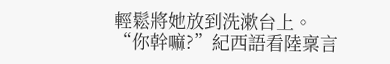輕鬆將她放到洗漱台上。
“你幹嘛?”紀西語看陸稟言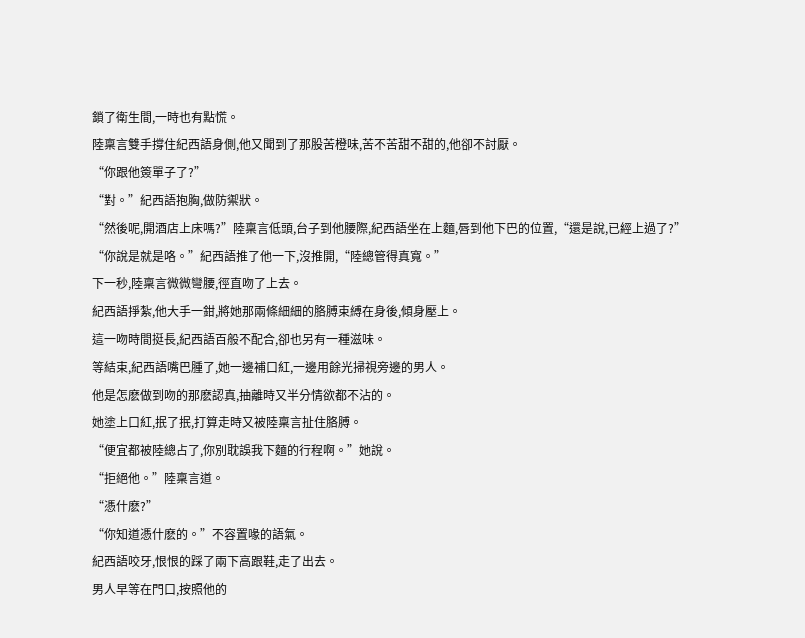鎖了衛生間,一時也有點慌。
陸稟言雙手撐住紀西語身側,他又聞到了那股苦橙味,苦不苦甜不甜的,他卻不討厭。
“你跟他簽單子了?”
“對。”紀西語抱胸,做防禦狀。
“然後呢,開酒店上床嗎?”陸稟言低頭,台子到他腰際,紀西語坐在上麵,唇到他下巴的位置,“還是說,已經上過了?”
“你說是就是咯。”紀西語推了他一下,沒推開,“陸總管得真寬。”
下一秒,陸稟言微微彎腰,徑直吻了上去。
紀西語掙紮,他大手一鉗,將她那兩條細細的胳膊束縛在身後,傾身壓上。
這一吻時間挺長,紀西語百般不配合,卻也另有一種滋味。
等結束,紀西語嘴巴腫了,她一邊補口紅,一邊用餘光掃視旁邊的男人。
他是怎麽做到吻的那麽認真,抽離時又半分情欲都不沾的。
她塗上口紅,抿了抿,打算走時又被陸稟言扯住胳膊。
“便宜都被陸總占了,你別耽誤我下麵的行程啊。”她說。
“拒絕他。”陸稟言道。
“憑什麽?”
“你知道憑什麽的。”不容置喙的語氣。
紀西語咬牙,恨恨的踩了兩下高跟鞋,走了出去。
男人早等在門口,按照他的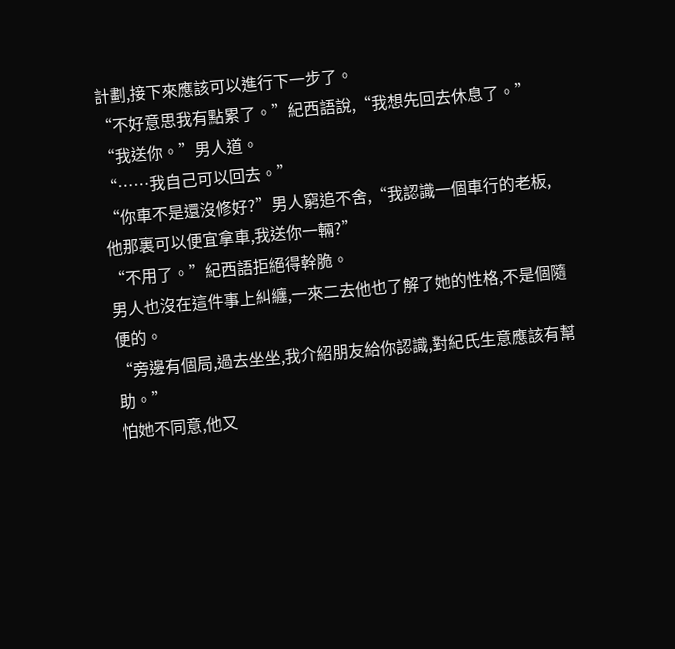計劃,接下來應該可以進行下一步了。
“不好意思我有點累了。”紀西語說,“我想先回去休息了。”
“我送你。”男人道。
“……我自己可以回去。”
“你車不是還沒修好?”男人窮追不舍,“我認識一個車行的老板,他那裏可以便宜拿車,我送你一輛?”
“不用了。”紀西語拒絕得幹脆。
男人也沒在這件事上糾纏,一來二去他也了解了她的性格,不是個隨便的。
“旁邊有個局,過去坐坐,我介紹朋友給你認識,對紀氏生意應該有幫助。”
怕她不同意,他又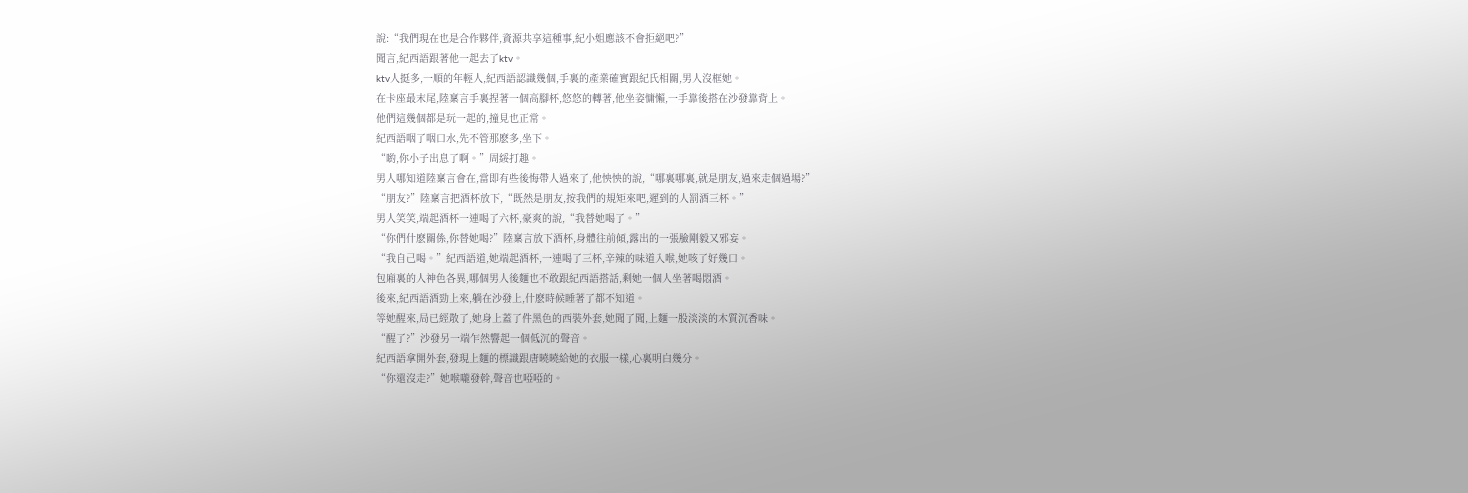說:“我們現在也是合作夥伴,資源共享這種事,紀小姐應該不會拒絕吧?”
聞言,紀西語跟著他一起去了ktv。
ktv人挺多,一順的年輕人,紀西語認識幾個,手裏的產業確實跟紀氏相關,男人沒框她。
在卡座最末尾,陸稟言手裏捏著一個高腳杯,悠悠的轉著,他坐姿慵懶,一手靠後搭在沙發靠背上。
他們這幾個都是玩一起的,撞見也正常。
紀西語咽了咽口水,先不管那麽多,坐下。
“喲,你小子出息了啊。”周綏打趣。
男人哪知道陸稟言會在,當即有些後悔帶人過來了,他怏怏的說,“哪裏哪裏,就是朋友,過來走個過場?”
“朋友?”陸稟言把酒杯放下,“既然是朋友,按我們的規矩來吧,遲到的人罰酒三杯。”
男人笑笑,端起酒杯一連喝了六杯,豪爽的說,“我替她喝了。”
“你們什麽關係,你替她喝?”陸稟言放下酒杯,身體往前傾,露出的一張臉剛毅又邪妄。
“我自己喝。”紀西語道,她端起酒杯,一連喝了三杯,辛辣的味道入喉,她咳了好幾口。
包廂裏的人神色各異,哪個男人後麵也不敢跟紀西語搭話,剩她一個人坐著喝悶酒。
後來,紀西語酒勁上來,躺在沙發上,什麽時候睡著了都不知道。
等她醒來,局已經散了,她身上蓋了件黑色的西裝外套,她聞了聞,上麵一股淡淡的木質沉香味。
“醒了?”沙發另一端乍然響起一個低沉的聲音。
紀西語拿開外套,發現上麵的標識跟唐曉曉給她的衣服一樣,心裏明白幾分。
“你還沒走?”她喉嚨發幹,聲音也啞啞的。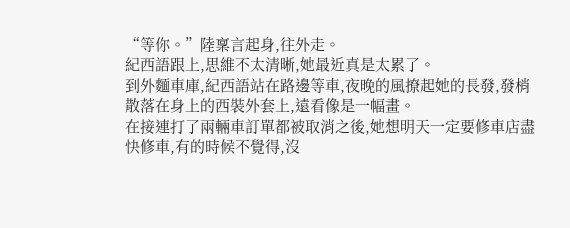“等你。”陸稟言起身,往外走。
紀西語跟上,思維不太清晰,她最近真是太累了。
到外麵車庫,紀西語站在路邊等車,夜晚的風撩起她的長發,發梢散落在身上的西裝外套上,遠看像是一幅畫。
在接連打了兩輛車訂單都被取消之後,她想明天一定要修車店盡快修車,有的時候不覺得,沒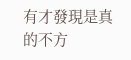有才發現是真的不方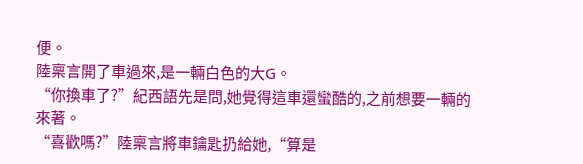便。
陸稟言開了車過來,是一輛白色的大G。
“你換車了?”紀西語先是問,她覺得這車還蠻酷的,之前想要一輛的來著。
“喜歡嗎?”陸稟言將車鑰匙扔給她,“算是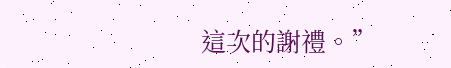這次的謝禮。”